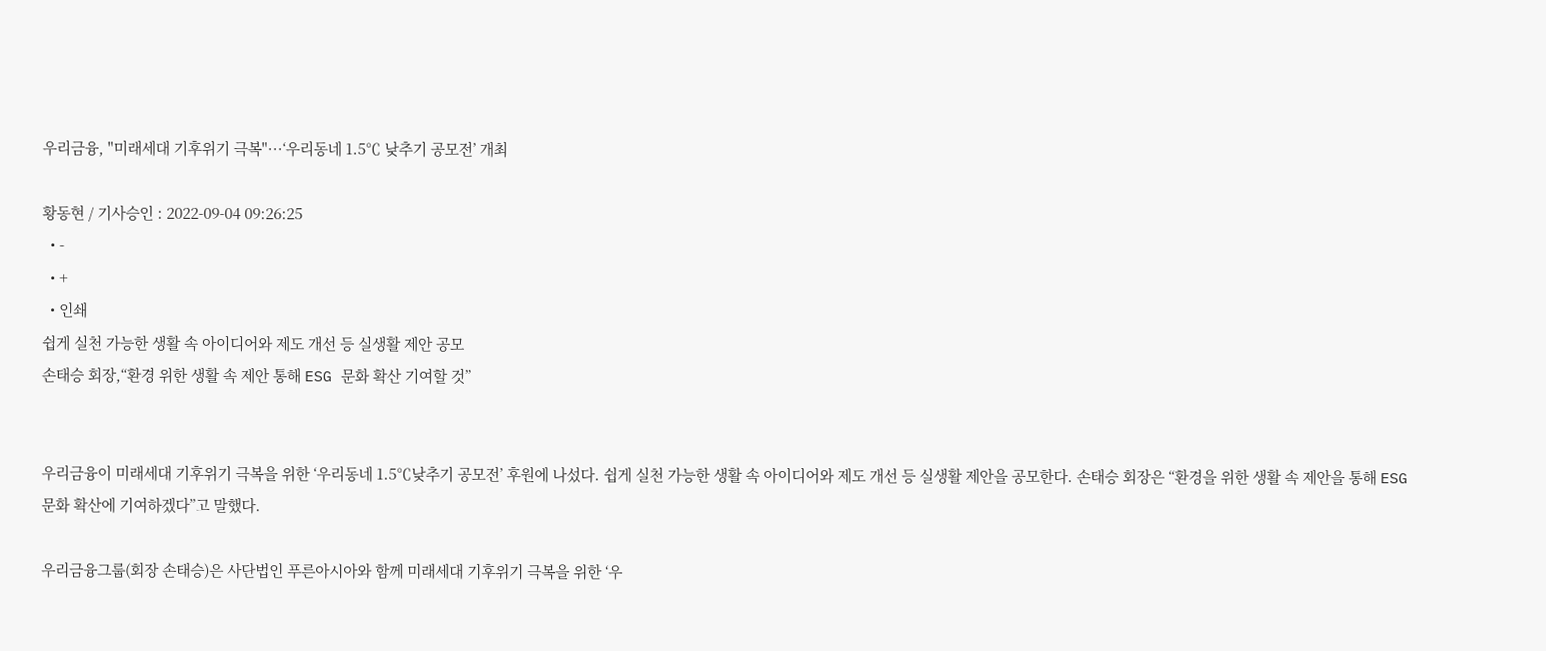우리금융, "미래세대 기후위기 극복"···‘우리동네 1.5℃ 낮추기 공모전’ 개최

황동현 / 기사승인 : 2022-09-04 09:26:25
  • -
  • +
  • 인쇄
쉽게 실천 가능한 생활 속 아이디어와 제도 개선 등 실생활 제안 공모
손태승 회장,“환경 위한 생활 속 제안 통해 ESG 문화 확산 기여할 것”


우리금융이 미래세대 기후위기 극복을 위한 ‘우리동네 1.5℃낮추기 공모전’ 후원에 나섰다. 쉽게 실천 가능한 생활 속 아이디어와 제도 개선 등 실생활 제안을 공모한다. 손태승 회장은 “환경을 위한 생활 속 제안을 통해 ESG 문화 확산에 기여하겠다”고 말했다.

우리금융그룹(회장 손태승)은 사단법인 푸른아시아와 함께 미래세대 기후위기 극복을 위한 ‘우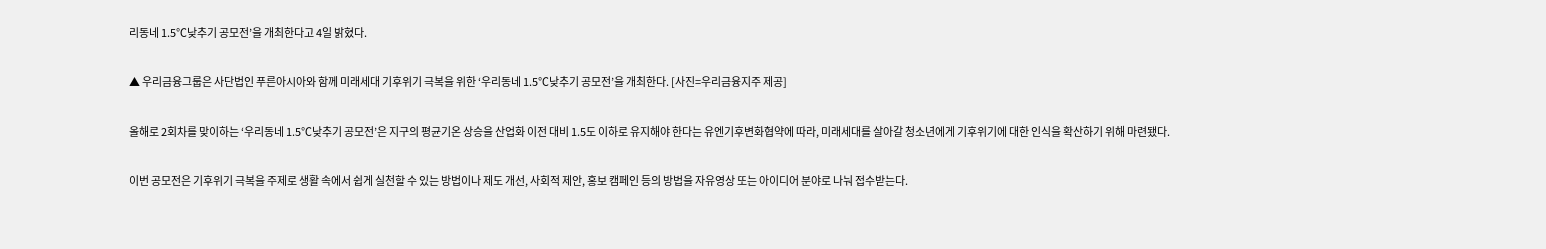리동네 1.5℃낮추기 공모전’을 개최한다고 4일 밝혔다.

▲ 우리금융그룹은 사단법인 푸른아시아와 함께 미래세대 기후위기 극복을 위한 ‘우리동네 1.5℃낮추기 공모전’을 개최한다. [사진=우리금융지주 제공]

올해로 2회차를 맞이하는 ‘우리동네 1.5℃낮추기 공모전’은 지구의 평균기온 상승을 산업화 이전 대비 1.5도 이하로 유지해야 한다는 유엔기후변화협약에 따라, 미래세대를 살아갈 청소년에게 기후위기에 대한 인식을 확산하기 위해 마련됐다.

이번 공모전은 기후위기 극복을 주제로 생활 속에서 쉽게 실천할 수 있는 방법이나 제도 개선, 사회적 제안, 홍보 캠페인 등의 방법을 자유영상 또는 아이디어 분야로 나눠 접수받는다.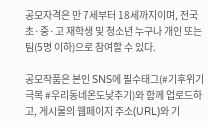공모자격은 만 7세부터 18세까지이며, 전국 초·중·고 재학생 및 청소년 누구나 개인 또는 팀(5명 이하)으로 참여할 수 있다.

공모작품은 본인 SNS에 필수태그(#기후위기극복 #우리동네온도낮추기)와 함께 업로드하고, 게시물의 웹페이지 주소(URL)와 기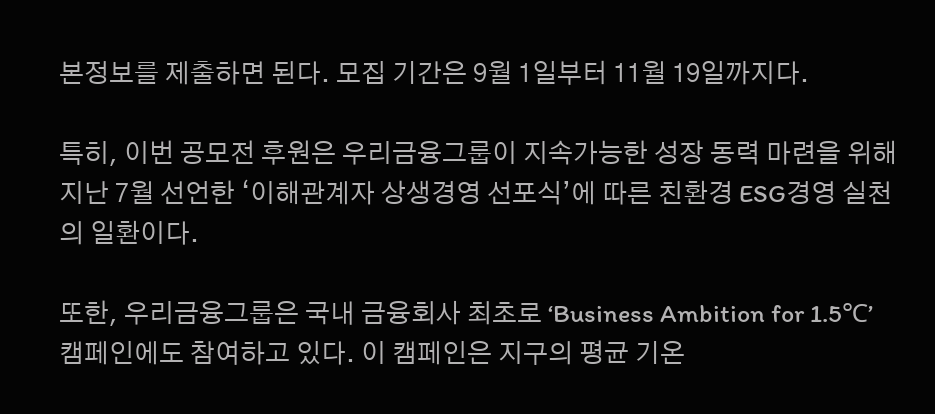본정보를 제출하면 된다. 모집 기간은 9월 1일부터 11월 19일까지다.

특히, 이번 공모전 후원은 우리금융그룹이 지속가능한 성장 동력 마련을 위해 지난 7월 선언한 ‘이해관계자 상생경영 선포식’에 따른 친환경 ESG경영 실천의 일환이다.

또한, 우리금융그룹은 국내 금융회사 최초로 ‘Business Ambition for 1.5℃’ 캠페인에도 참여하고 있다. 이 캠페인은 지구의 평균 기온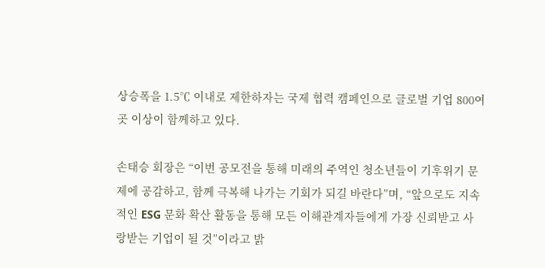상승폭을 1.5℃ 이내로 제한하자는 국제 협력 캠페인으로 글로벌 기업 800여 곳 이상이 함께하고 있다.

손태승 회장은 “이번 공모전을 통해 미래의 주역인 청소년들이 기후위기 문제에 공감하고, 함께 극복해 나가는 기회가 되길 바란다”며, “앞으로도 지속적인 ESG 문화 확산 활동을 통해 모든 이해관계자들에게 가장 신뢰받고 사랑받는 기업이 될 것”이라고 밝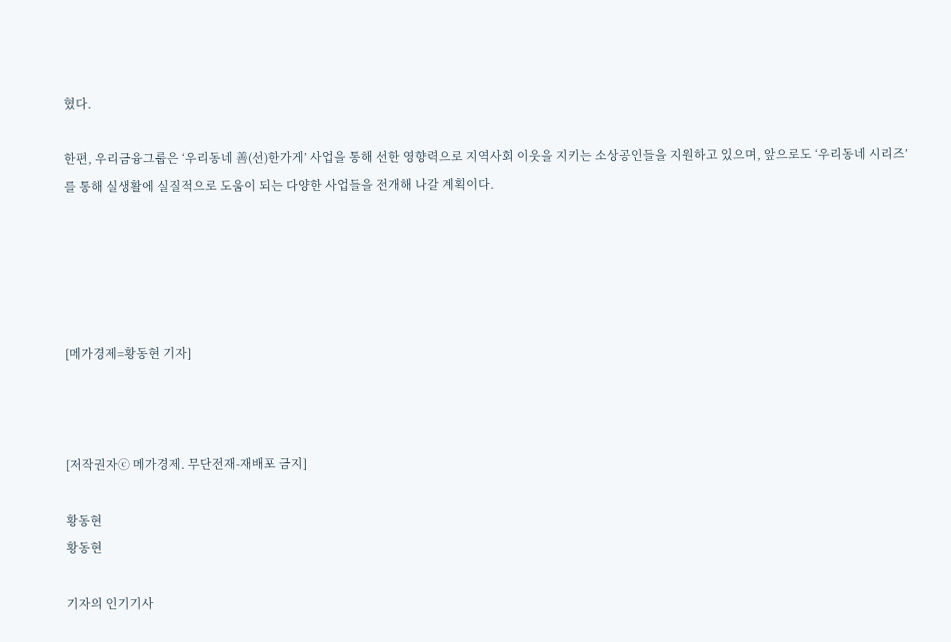혔다.

한편, 우리금융그룹은 ‘우리동네 善(선)한가게’ 사업을 통해 선한 영향력으로 지역사회 이웃을 지키는 소상공인들을 지원하고 있으며, 앞으로도 ‘우리동네 시리즈’를 통해 실생활에 실질적으로 도움이 되는 다양한 사업들을 전개해 나갈 계획이다.





[메가경제=황동현 기자]



[저작권자ⓒ 메가경제. 무단전재-재배포 금지]

황동현
황동현

기자의 인기기사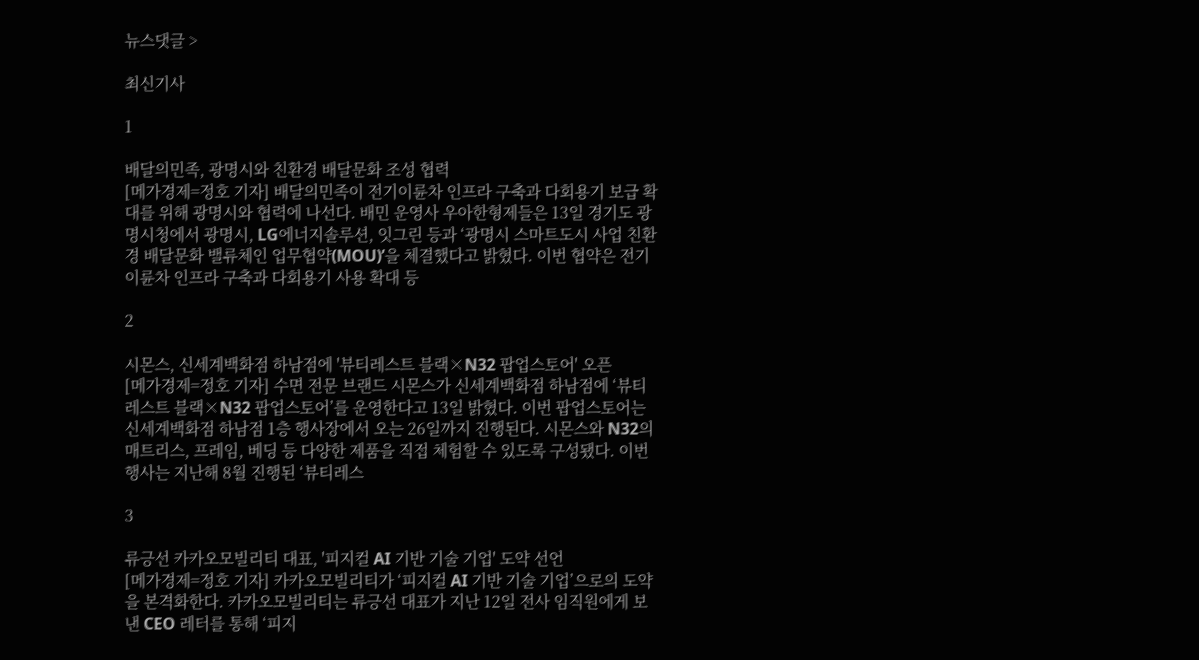뉴스댓글 >

최신기사

1

배달의민족, 광명시와 친환경 배달문화 조성 협력
[메가경제=정호 기자] 배달의민족이 전기이륜차 인프라 구축과 다회용기 보급 확대를 위해 광명시와 협력에 나선다. 배민 운영사 우아한형제들은 13일 경기도 광명시청에서 광명시, LG에너지솔루션, 잇그린 등과 ‘광명시 스마트도시 사업 친환경 배달문화 밸류체인 업무협약(MOU)’을 체결했다고 밝혔다. 이번 협약은 전기이륜차 인프라 구축과 다회용기 사용 확대 등

2

시몬스, 신세계백화점 하남점에 '뷰티레스트 블랙×N32 팝업스토어' 오픈
[메가경제=정호 기자] 수면 전문 브랜드 시몬스가 신세계백화점 하남점에 ‘뷰티레스트 블랙×N32 팝업스토어’를 운영한다고 13일 밝혔다. 이번 팝업스토어는 신세계백화점 하남점 1층 행사장에서 오는 26일까지 진행된다. 시몬스와 N32의 매트리스, 프레임, 베딩 등 다양한 제품을 직접 체험할 수 있도록 구성됐다. 이번 행사는 지난해 8월 진행된 ‘뷰티레스

3

류긍선 카카오모빌리티 대표, '피지컬 AI 기반 기술 기업' 도약 선언
[메가경제=정호 기자] 카카오모빌리티가 ‘피지컬 AI 기반 기술 기업’으로의 도약을 본격화한다. 카카오모빌리티는 류긍선 대표가 지난 12일 전사 임직원에게 보낸 CEO 레터를 통해 ‘피지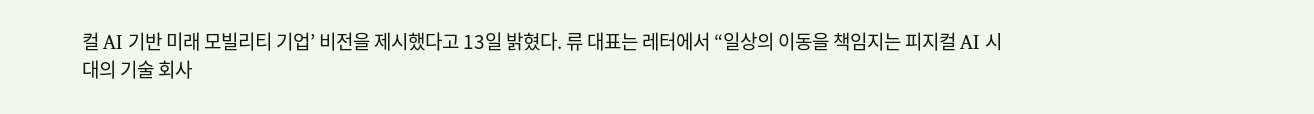컬 AI 기반 미래 모빌리티 기업’ 비전을 제시했다고 13일 밝혔다. 류 대표는 레터에서 “일상의 이동을 책임지는 피지컬 AI 시대의 기술 회사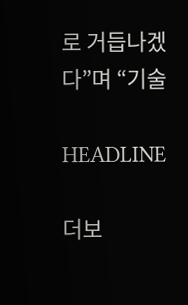로 거듭나겠다”며 “기술

HEADLINE

더보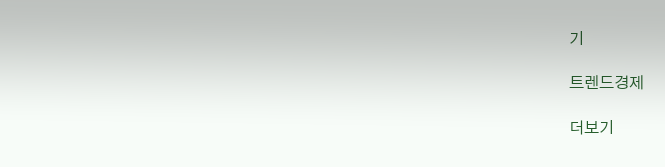기

트렌드경제

더보기